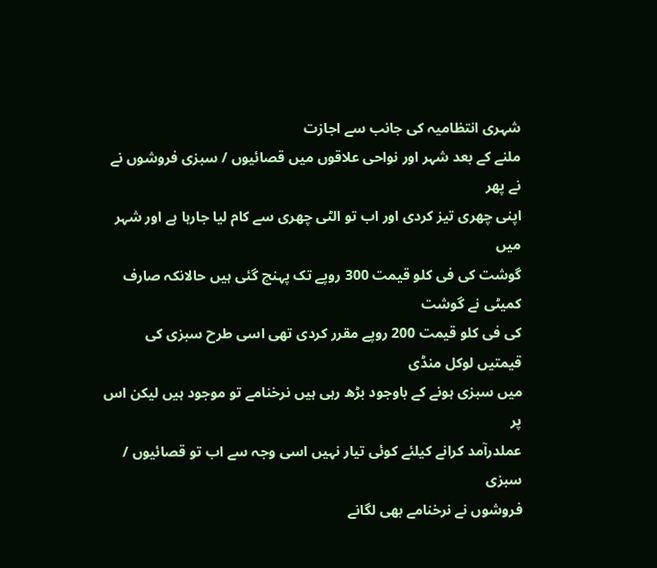شہری انتظامیہ کی جانب سے اجازت
ملنے کے بعد شہر اور نواحی علاقوں میں قصائیوں / سبزی فروشوں نے نے پھر
اپنی چھری تیز کردی اور اب تو الٹی چھری سے کام لیا جارہا ہے اور شہر میں
گوشت کی فی کلو قیمت 300 روپے تک پہنچ گئی ہیں حالانکہ صارف کمیٹی نے گوشت
کی فی کلو قیمت 200 روپے مقرر کردی تھی اسی طرح سبزی کی قیمتیں لوکل منڈی
میں سبزی ہونے کے باوجود بڑھ رہی ہیں نرخنامے تو موجود ہیں لیکن اس پر
عملدرآمد کرانے کیلئے کوئی تیار نہیں اسی وجہ سے اب تو قصائیوں / سبزی
فروشوں نے نرخنامے بھی لگانے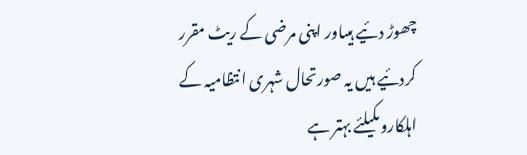چھوڑ دئیے ہیںاور اپنی مرضی کے ریٹ مقرر
کردئیے ہیں یہ صورتحال شہری انتظامیہ کے اہلکاروںکیلئے بہتر ہے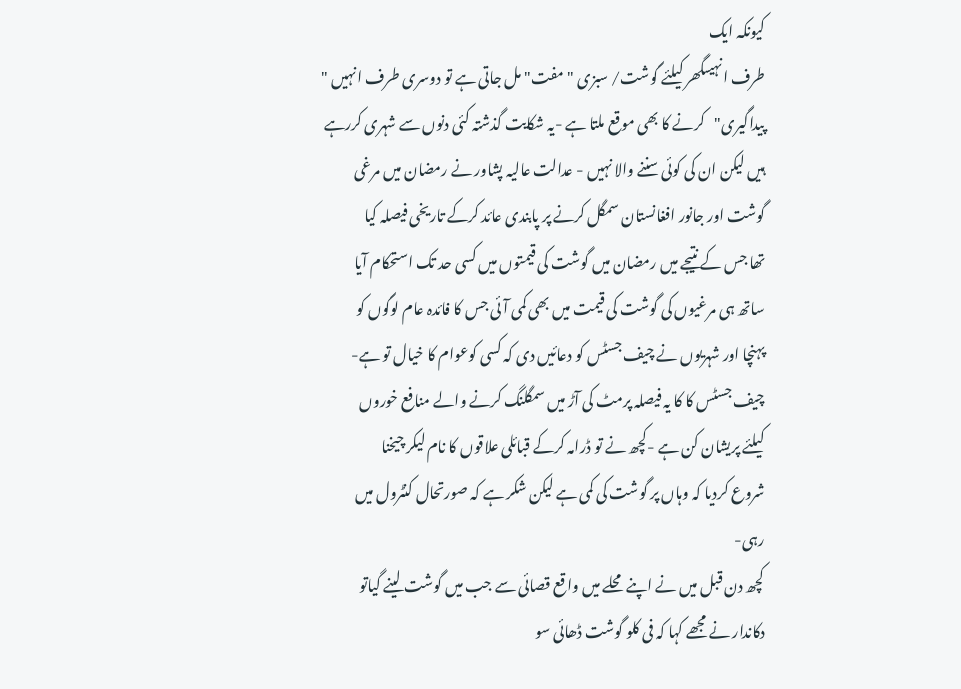کیونکہ ایک
طرف انہیںگھر کیلئے گوشت/ سبزی "مفت" مل جاتی ہے تو دوسری طرف انہیں "
پیداگیری"کرنے کا بھی موقع ملتا ہے -یہ شکایت گذشتہ کئی دنوں سے شہری کررہے
ہیں لیکن ان کی کوئی سننے والا نہیں - عدالت عالیہ پشاور نے رمضان میں مرغی
گوشت اور جانور افغانستان سمگل کرنے پر پابندی عائد کرکے تاریخی فیصلہ کیا
تھا جس کے نتیجے میں رمضان میں گوشت کی قیمتوں میں کسی حد تک استحکام آیا
ساتھ ہی مرغیوں کی گوشت کی قیمت میں بھی کمی آئی جس کا فائدہ عام لوگوں کو
پہنچا اور شہریوں نے چیف جسٹس کو دعائیں دی کہ کسی کوعوام کا خیال تو ہے-
چیف جسٹس کا کا یہ فیصلہ پرمٹ کی آڑ میں سمگلنگ کرنے والے منافع خوروں
کیلئے پریشان کن ہے -کچھ نے تو ڈرامہ کرکے قبائلی علاقوں کا نام لیکر چیخنا
شروع کردیا کہ وہاں پر گوشت کی کمی ہے لیکن شکر ہے کہ صورتحال کنٹرول میں
رہی-
کچھ دن قبل میں نے اپنے محلے میں واقع قصائی سے جب میں گوشت لینے گیاتو
دکاندار نے مجھے کہا کہ فی کلو گوشت ڈھائی سو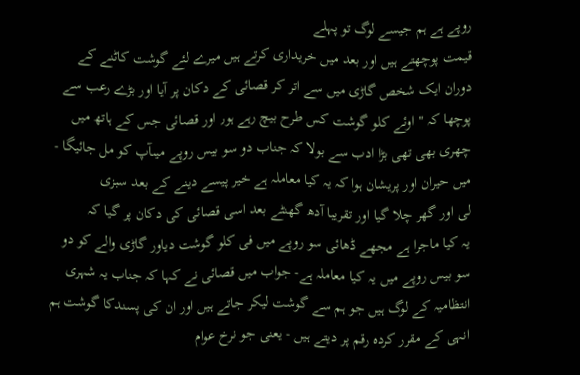روپے ہے ہم جیسے لوگ تو پہلے
قیمت پوچھتے ہیں اور بعد میں خریداری کرتے ہیں میرے لئے گوشت کاٹنے کے
دوران ایک شخص گاڑی میں سے اتر کر قصائی کے دکان پر آیا اور بڑے رعب سے
پوچھا کہ " اوئے کلو گوشت کس طرح بیچ رہے ہو٫ اور قصائی جس کے ہاتھ میں
چھری بھی تھی بڑا ادب سے بولا کہ جناب دو سو بیس روپے میںآپ کو مل جائیگا -
میں حیران اور پریشان ہوا کہ یہ کیا معاملہ ہے خیر پیسے دینے کے بعد سبزی
لی اور گھر چلا گیا اور تقریبا آدھ گھنٹے بعد اسی قصائی کی دکان پر گیا کہ
یہ کیا ماجرا ہے مجھے ڈھائی سو روپے میں فی کلو گوشت دیاور گاڑی والے کو دو
سو بیس روپے میں یہ کیا معاملہ ہے- جواب میں قصائی نے کہا کہ جناب یہ شہری
انتظامیہ کے لوگ ہیں جو ہم سے گوشت لیکر جاتے ہیں اور ان کی پسندکا گوشت ہم
انہی کے مقرر کردہ رقم پر دیتے ہیں - یعنی جو نرخ عوام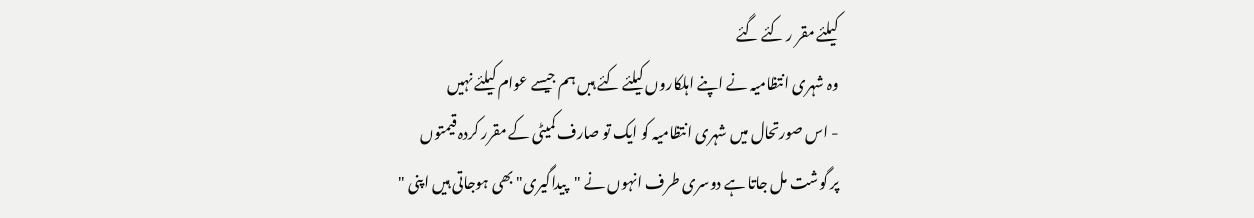کیلئے مقر ر کئے گئے
وہ شہری انتظامیہ نے اپنے اہلکاروں کیلئے کئے ہبں ہم جیسے عوام کیلئے نہیں
- اس صورتحال میں شہری انتظامیہ کو ایک تو صارف کمیٹی کے مقرر کردہ قیمتوں
پر گوشت مل جاتا ہے دوسری طرف انہوں نے "پیداگیری" بھی ہوجاتی ہیں اپنی "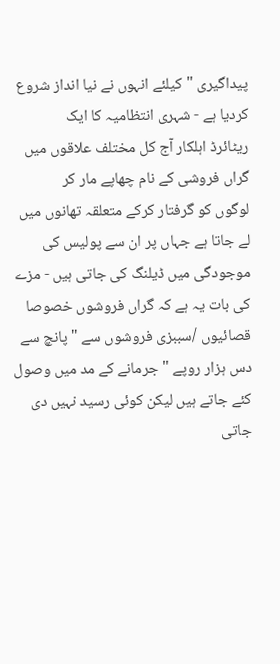پیداگیری "کیلئے انہوں نے نیا انداز شروع کردیا ہے - شہری انتظامیہ کا ایک
ریٹائرڈ اہلکار آج کل مختلف علاقوں میں گراں فروشی کے نام چھاپے مار کر
لوگوں کو گرفتار کرکے متعلقہ تھانوں میں لے جاتا ہے جہاں پر ان سے پولیس کی
موجودگی میں ڈیلنگ کی جاتی ہیں - مزے کی بات یہ ہے کہ گراں فروشوں خصوصا
قصائیوں /سببزی فروشوں سے "پانچ سے دس ہزار روپے " جرمانے کے مد میں وصول
کئے جاتے ہیں لیکن کوئی رسید نہیں دی جاتی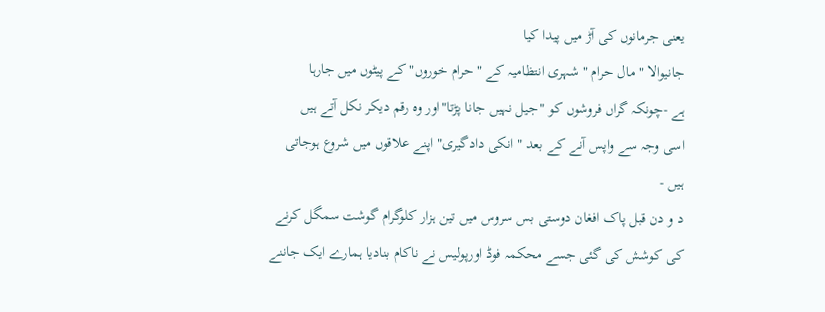یعنی جرمانوں کی آڑ میں پیدا کیا
جانیوالا " مال حرام " شہری انتظامیہ کے " حرام خوروں" کے پیٹوں میں جارہا
ہے -چونکہ گراں فروشوں کو "جیل نہیں جانا پڑتا"اور وہ رقم دیکر نکل آتے ہیں
اسی وجہ سے واپس آنے کے بعد " انکی دادگیری" اپنے علاقوں میں شروع ہوجاتی
ہیں -
د و دن قبل پاک افغان دوستی بس سروس میں تین ہزار کلوگرام گوشت سمگل کرنے
کی کوشش کی گئی جسے محکمہ فوڈ اورپولیس نے ناکام بنادیا ہمارے ایک جاننے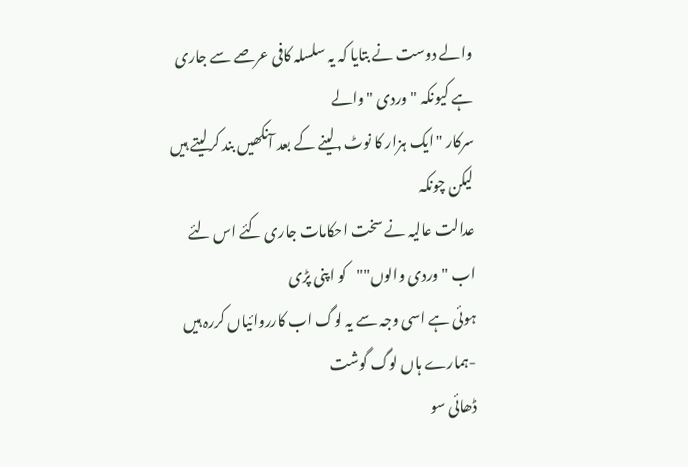والے دوست نے بتایا کہ یہ سلسلہ کافی عرصے سے جاری ہے کیونکہ "وردی "والے
سرکار "ایک ہزار کا نوٹ ٫لینے کے بعد آنکھیں بند کرلیتے ہیں لیکن چونکہ
عدالت عالیہ نے سخت احکامات جاری کئے اس لئے اب "وردی والوں""کو اپنی پڑی
ہوئی ہے اسی وجہ سے یہ لوگ اب کارروائیاں کررہ ہیں -ہمارے ہاں لوگ گوشت
ڈھائی سو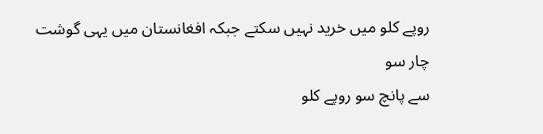روپے کلو میں خرید نہیں سکتے جبکہ افغانستان میں یہی گوشت چار سو
سے پانچ سو روپے کلو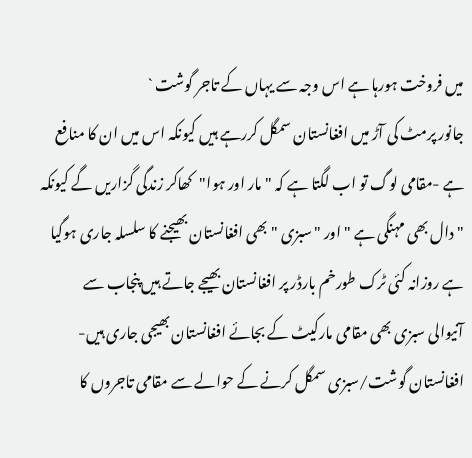میں فروخت ہورہا ہے اس وجہ سے یہاں کے تاجر گوشت `
جانور پرمٹ کی آڑ میں افغانستان سمگل کررہے ہیں کیونکہ اس میں ان کا منافع
ہے -مقامی لوگ تو اب لگتا ہے کہ "مار اور ہوا"کھاکر زندگی گزاریں گے کیونکہ
"دال بھی مہنگی ہے "اور "سبزی " بھی افغانستان بھیجنے کا سلسلہ جاری ہوگیا
ہے روزانہ کئی ٹرک طورخم بارڈر پر افغانستان بھیجے جاتے ہیں پنجاب سے
آنیوالی سبزی بھی مقامی مارکیٹ کے بجائے افغانستان بھیجی جاری ہیں-
افغانستان گوشت/سبزی سمگل کرنے کے حوالے سے مقامی تاجروں کا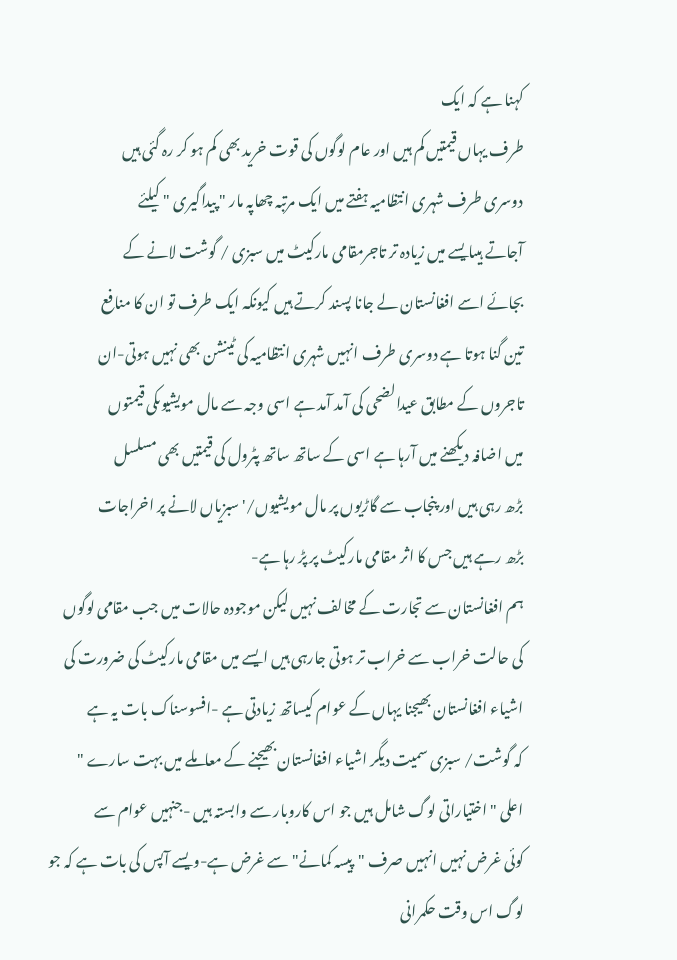کہنا ہے کہ ایک
طرف یہاں قیمتیں کم ہیں اور عام لوگوں کی قوت خرید بھی کم ہو کر رہ گئی ہیں
دوسری طرف شہری انتظامیہ ہفتے میں ایک مرتبہ چھاپہ مار " پیداگیری " کیلئے
آجاتے ہیںایسے میں زیادہ تر تاجرمقامی مارکیٹ میں سبزی / گوشت لانے کے
بجائے اسے افغانستان لے جانا پسند کرتے ہیں کیونکہ ایک طرف تو ان کا منافع
تین گنا ہوتا ہے دوسری طرف انہیں شہری انتظامیہ کی ٹینشن بھی نہیں ہوتی-ان
تاجروں کے مطابق عیدالضحی کی آمد آمد ہے اسی وجہ سے مال مویشیوںکی قیمتوں
میں اضافہ دیکھنے میں آرہا ہے اسی کے ساتھ ساتھ پٹرول کی قیمتیں بھی مسلسل
بڑھ رہی ہیں اور پنجاب سے گاڑیوں پر مال مویشیوں/' سبزیاں لانے پر اخراجات
بڑھ رہے ہیں جس کا اثر مقامی مارکیٹ پر پڑ رہا ہے-
ہم افغانستان سے تجارت کے مخالف نہیں لیکن موجودہ حالات میں جب مقامی لوگوں
کی حالت خراب سے خراب تر ہوتی جارہی ہیں ایسے میں مقامی مارکیٹ کی ضرورت کی
اشیاء افغانستان بھیجنا یہاں کے عوام کیساتھ زیادتی ہے -افسوسناک بات یہ ہے
کہ گوشت/ سبزی سمیت دیگر اشیاء افغانستان بھیجنے کے معاملے میں بہت سارے "
اعلی " اختیاراتی لوگ شامل ہیں جو اس کاروبار سے وابستہ ہیں -جنہیں عوام سے
کوئی غرض نہیں انہیں صرف "پیسہ کمانے" سے غرض ہے-ویسے آپس کی بات ہے کہ جو
لوگ اس وقت حکمرانی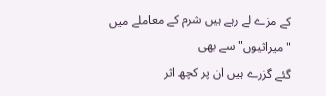کے مزے لے رہے ہیں شرم کے معاملے میں "میراثیوں"سے بھی
گئے گزرے ہیں ان پر کچھ اثر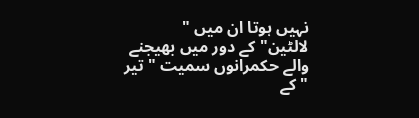نہیں ہوتا ان میں " لالٹین"کے دور میں بھیجنے
والے حکمرانوں سمیت " تیر "کے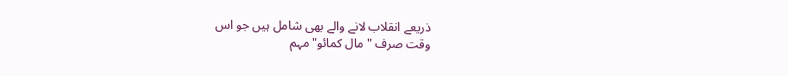ذریعے انقلاب لانے والے بھی شامل ہیں جو اس
وقت صرف "مال کمائو"مہم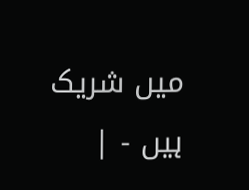میں شریک ہیں - |